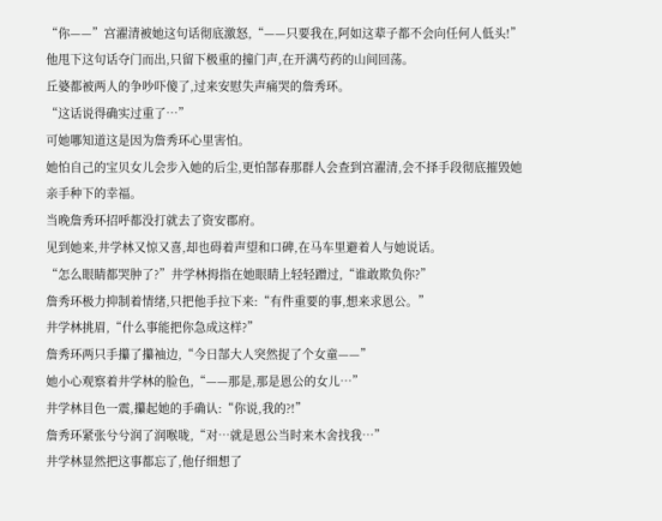“你——”宫濯清被她这句话彻底激怒,“——只要我在,阿如这辈子都不会向任何人低头!”
他甩下这句话夺门而出,只留下极重的撞门声,在开满芍药的山间回荡。
丘婆都被两人的争吵吓傻了,过来安慰失声痛哭的詹秀环。
“这话说得确实过重了…”
可她哪知道这是因为詹秀环心里害怕。
她怕自己的宝贝女儿会步入她的后尘,更怕郜春那群人会查到宫濯清,会不择手段彻底摧毁她亲手种下的幸福。
当晚詹秀环招呼都没打就去了资安郡府。
见到她来,井学林又惊又喜,却也碍着声望和口碑,在马车里避着人与她说话。
“怎么眼睛都哭肿了?”井学林拇指在她眼睛上轻轻蹭过,“谁敢欺负你?”
詹秀环极力抑制着情绪,只把他手拉下来:“有件重要的事,想来求恩公。”
井学林挑眉,“什么事能把你急成这样?”
詹秀环两只手攥了攥袖边,“今日郜大人突然捉了个女童——”
她小心观察着井学林的脸色,“——那是,那是恩公的女儿…”
井学林目色一震,攥起她的手确认:“你说,我的?!”
詹秀环紧张兮兮润了润喉咙,“对…就是恩公当时来木舍找我…”
井学林显然把这事都忘了,他仔细想了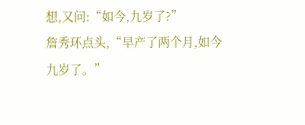想,又问:“如今,九岁了?”
詹秀环点头,“早产了两个月,如今九岁了。”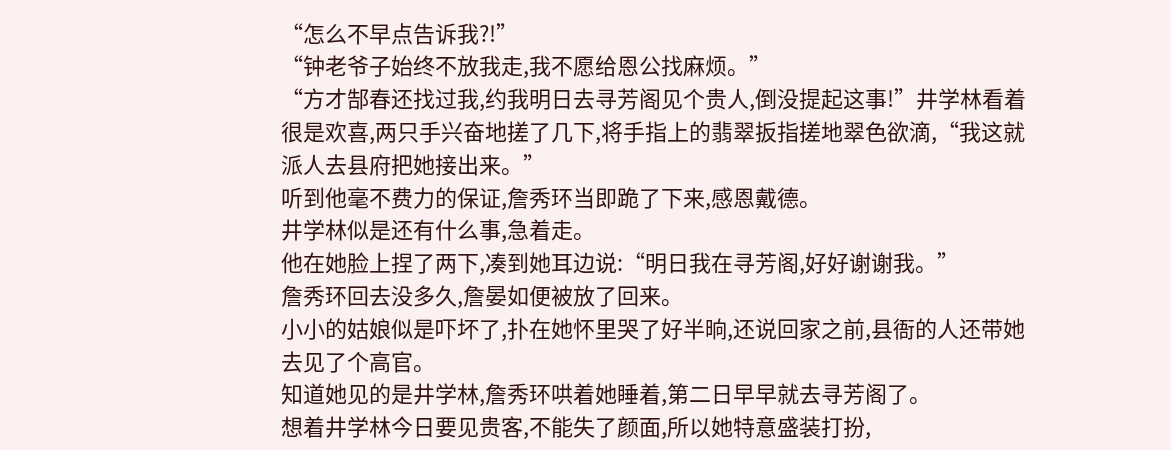“怎么不早点告诉我?!”
“钟老爷子始终不放我走,我不愿给恩公找麻烦。”
“方才郜春还找过我,约我明日去寻芳阁见个贵人,倒没提起这事!”井学林看着很是欢喜,两只手兴奋地搓了几下,将手指上的翡翠扳指搓地翠色欲滴,“我这就派人去县府把她接出来。”
听到他毫不费力的保证,詹秀环当即跪了下来,感恩戴德。
井学林似是还有什么事,急着走。
他在她脸上捏了两下,凑到她耳边说:“明日我在寻芳阁,好好谢谢我。”
詹秀环回去没多久,詹晏如便被放了回来。
小小的姑娘似是吓坏了,扑在她怀里哭了好半晌,还说回家之前,县衙的人还带她去见了个高官。
知道她见的是井学林,詹秀环哄着她睡着,第二日早早就去寻芳阁了。
想着井学林今日要见贵客,不能失了颜面,所以她特意盛装打扮,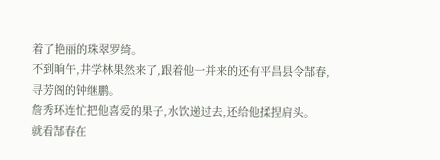着了艳丽的珠翠罗绮。
不到晌午,井学林果然来了,跟着他一并来的还有平昌县令郜春,寻芳阁的钟继鹏。
詹秀环连忙把他喜爱的果子,水饮递过去,还给他揉捏肩头。
就看郜春在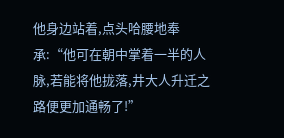他身边站着,点头哈腰地奉承:“他可在朝中掌着一半的人脉,若能将他拢落,井大人升迁之路便更加通畅了!”